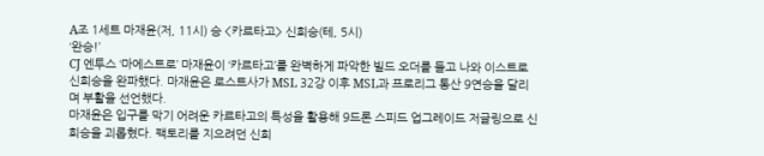A조 1세트 마재윤(저, 11시) 승 <카르타고> 신희승(테, 5시)
‘완승!’
CJ 엔투스 ‘마에스트로’ 마재윤이 ‘카르타고’를 완벽하게 파악한 빌드 오더를 들고 나와 이스트로 신희승을 완파했다. 마재윤은 로스트사가 MSL 32강 이후 MSL과 프로리그 통산 9연승을 달리며 부활을 선언했다.
마재윤은 입구를 막기 어려운 카르타고의 특성을 활용해 9드론 스피드 업그레이드 저글링으로 신희승을 괴롭혔다. 팩토리를 지으려던 신희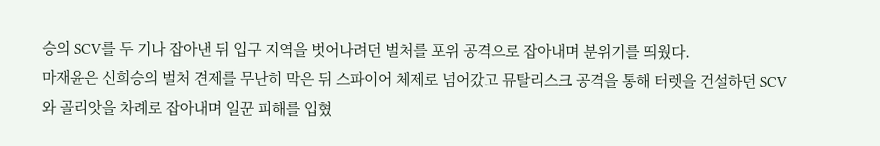승의 SCV를 두 기나 잡아낸 뒤 입구 지역을 벗어나려던 벌처를 포위 공격으로 잡아내며 분위기를 띄웠다.
마재윤은 신희승의 벌처 견제를 무난히 막은 뒤 스파이어 체제로 넘어갔고 뮤탈리스크 공격을 통해 터렛을 건설하던 SCV와 골리앗을 차례로 잡아내며 일꾼 피해를 입혔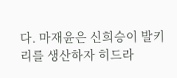다. 마재윤은 신희승이 발키리를 생산하자 히드라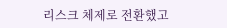리스크 체제로 전환했고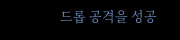드롭 공격을 성공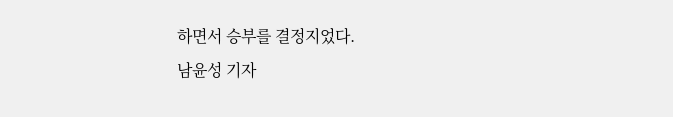하면서 승부를 결정지었다.
남윤성 기자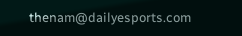thenam@dailyesports.com